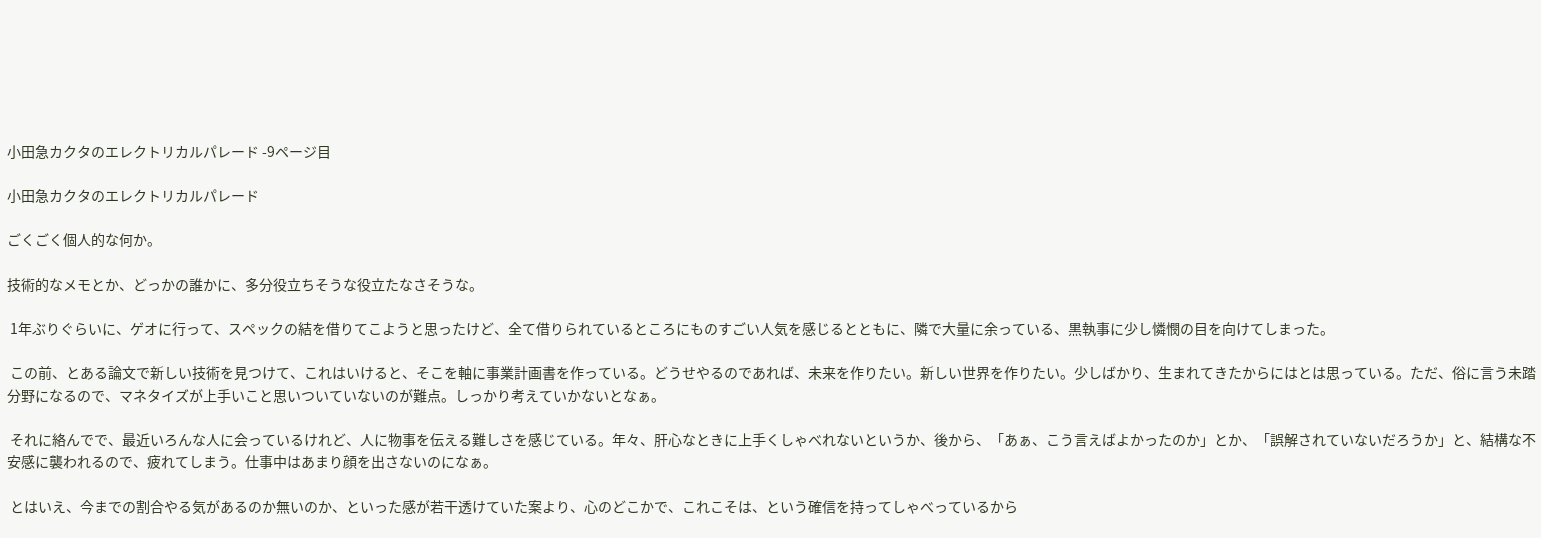小田急カクタのエレクトリカルパレード -9ページ目

小田急カクタのエレクトリカルパレード

ごくごく個人的な何か。

技術的なメモとか、どっかの誰かに、多分役立ちそうな役立たなさそうな。

 1年ぶりぐらいに、ゲオに行って、スペックの結を借りてこようと思ったけど、全て借りられているところにものすごい人気を感じるとともに、隣で大量に余っている、黒執事に少し憐憫の目を向けてしまった。

 この前、とある論文で新しい技術を見つけて、これはいけると、そこを軸に事業計画書を作っている。どうせやるのであれば、未来を作りたい。新しい世界を作りたい。少しばかり、生まれてきたからにはとは思っている。ただ、俗に言う未踏分野になるので、マネタイズが上手いこと思いついていないのが難点。しっかり考えていかないとなぁ。

 それに絡んでで、最近いろんな人に会っているけれど、人に物事を伝える難しさを感じている。年々、肝心なときに上手くしゃべれないというか、後から、「あぁ、こう言えばよかったのか」とか、「誤解されていないだろうか」と、結構な不安感に襲われるので、疲れてしまう。仕事中はあまり顔を出さないのになぁ。

 とはいえ、今までの割合やる気があるのか無いのか、といった感が若干透けていた案より、心のどこかで、これこそは、という確信を持ってしゃべっているから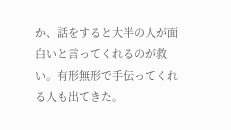か、話をすると大半の人が面白いと言ってくれるのが救い。有形無形で手伝ってくれる人も出てきた。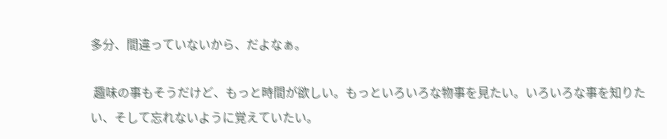多分、間違っていないから、だよなぁ。

 趣味の事もそうだけど、もっと時間が欲しい。もっといろいろな物事を見たい。いろいろな事を知りたい、そして忘れないように覚えていたい。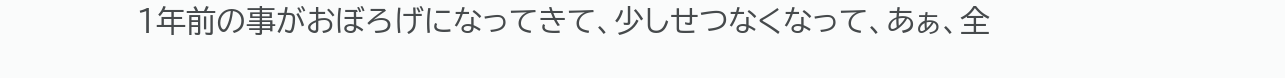1年前の事がおぼろげになってきて、少しせつなくなって、あぁ、全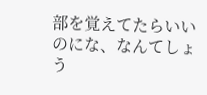部を覚えてたらいいのにな、なんてしょう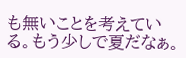も無いことを考えている。もう少しで夏だなぁ。